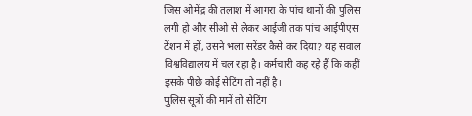जिस ओमेंद्र की तलाश में आगरा के पांच थानों की पुलिस लगी हो और सीओ से लेकर आईजी तक पांच आईपीएस टेंशन में हों, उसने भला सरेंडर कैसे कर दिया? यह सवाल विश्वविद्यालय में चल रहा है। कर्मचारी कह रहे हैं कि कहीं इसके पीछे कोई सेटिंग तो नहीं है।
पुलिस सूत्रों की मानें तो सेटिंग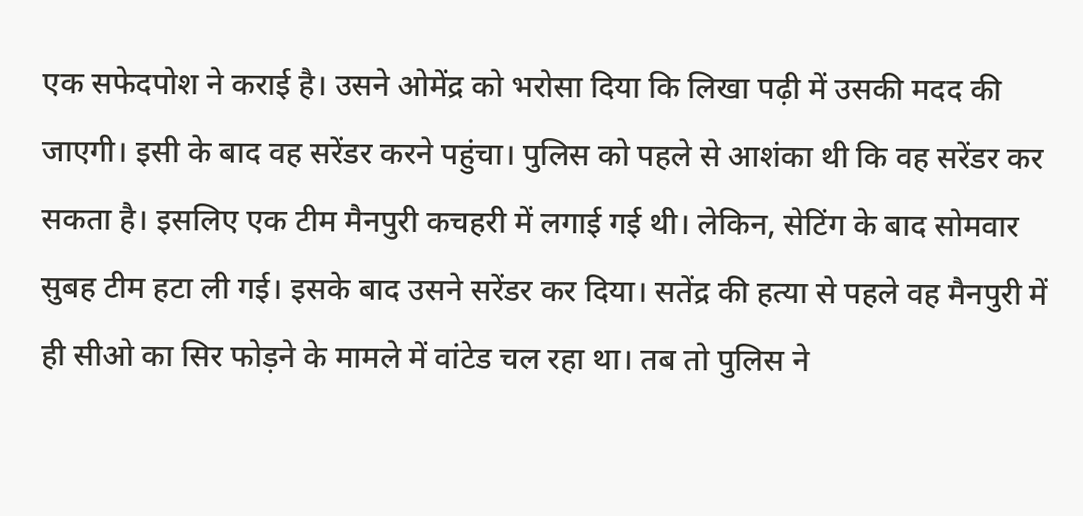एक सफेदपोश ने कराई है। उसने ओमेंद्र को भरोसा दिया कि लिखा पढ़ी में उसकी मदद की जाएगी। इसी के बाद वह सरेंडर करने पहुंचा। पुलिस को पहले से आशंका थी कि वह सरेंडर कर सकता है। इसलिए एक टीम मैनपुरी कचहरी में लगाई गई थी। लेकिन, सेटिंग के बाद सोमवार सुबह टीम हटा ली गई। इसके बाद उसने सरेंडर कर दिया। सतेंद्र की हत्या से पहले वह मैनपुरी में ही सीओ का सिर फोड़ने के मामले में वांटेड चल रहा था। तब तो पुलिस ने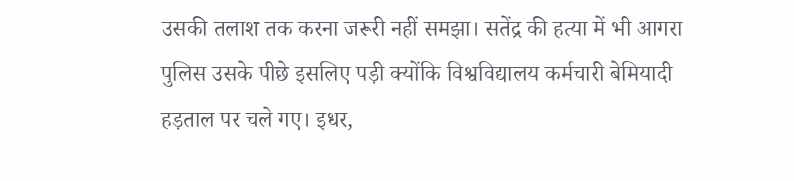उसकी तलाश तक करना जरूरी नहीं समझा। सतेंद्र की हत्या में भी आगरा पुलिस उसके पीछे इसलिए पड़ी क्योंकि विश्वविद्यालय कर्मचारी बेमियादी हड़ताल पर चले गए। इधर,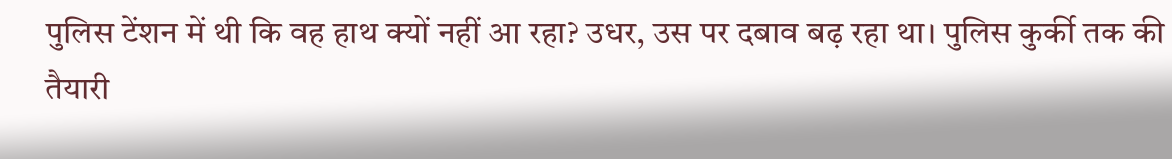पुलिस टेंशन में थी कि वह हाथ क्यों नहीं आ रहा? उधर, उस पर दबाव बढ़ रहा था। पुलिस कुर्की तक की तैयारी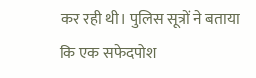कर रही थी। पुलिस सूत्रों ने बताया कि एक सफेदपोश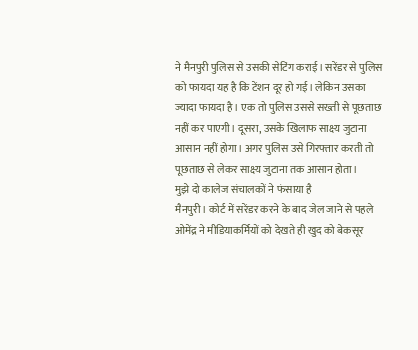ने मैनपुरी पुलिस से उसकी सेटिंग कराई। सरेंडर से पुलिस को फायदा यह है कि टेंशन दूर हो गई। लेकिन उसका ज्यादा फायदा है। एक तो पुलिस उससे सख्ती से पूछताछ नहीं कर पाएगी। दूसरा, उसके खिलाफ साक्ष्य जुटाना आसान नहीं होगा। अगर पुलिस उसे गिरफ्तार करती तो पूछताछ से लेकर साक्ष्य जुटाना तक आसान होता।
मुझे दो कालेज संचालकों ने फंसाया है
मैनपुरी। कोर्ट में सरेंडर करने के बाद जेल जाने से पहले ओमेंद्र ने मीडियाकर्मियों को देखते ही खुद को बेकसूर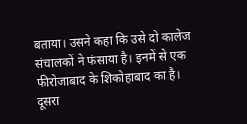बताया। उसने कहा कि उसे दो कालेज संचालकों ने फंसाया है। इनमें से एक फीरोजाबाद के शिकोहाबाद का है। दूसरा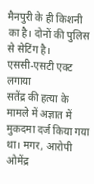मैनपुरी के ही किशनी का है। दोनों की पुलिस से सेटिंग है।
एससी-एसटी एक्ट लगाया
सतेंद्र की हत्या के मामले में अज्ञात में मुकदमा दर्ज किया गया था। मगर, आरोपी ओमेंद्र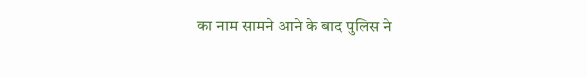का नाम सामने आने के बाद पुलिस ने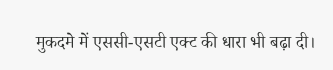मुकदमे में एससी-एसटी एक्ट की धारा भी बढ़ा दी।